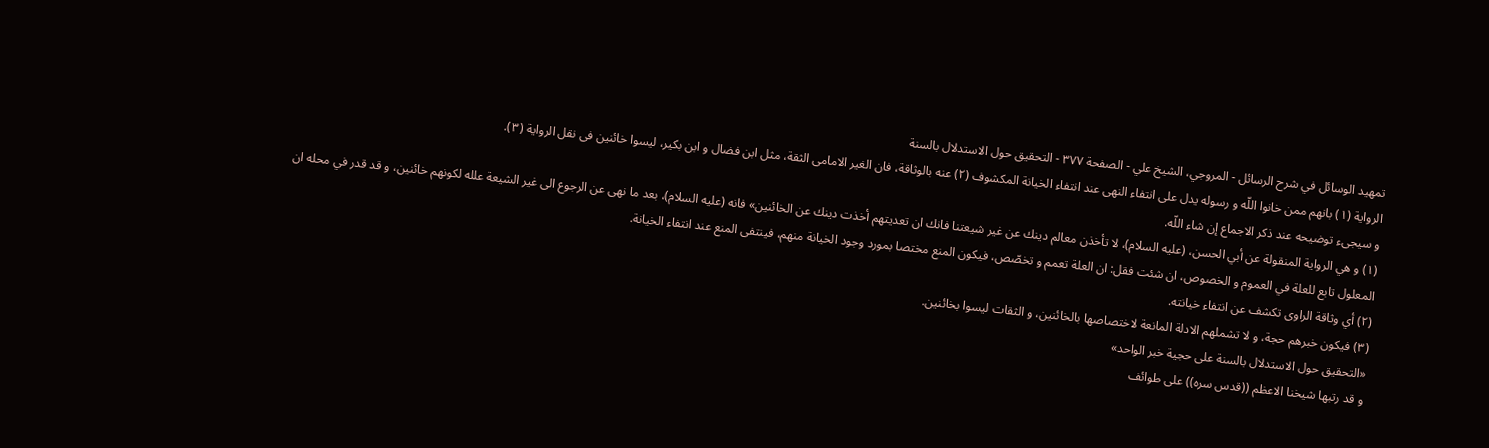تمهيد الوسائل في شرح الرسائل - المروجي، الشيخ علي - الصفحة ٣٧٧ - التحقيق حول الاستدلال بالسنة
الرواية (١) بانهم ممن خانوا اللّه و رسوله يدل على انتفاء النهى عند انتفاء الخيانة المكشوف (٢) عنه بالوثاقة، فان الغير الامامى الثقة، مثل ابن فضال و ابن بكير، ليسوا خائنين فى نقل الرواية (٣).
و سيجىء توضيحه عند ذكر الاجماع إن شاء اللّه.
(١) و هي الرواية المنقولة عن أبي الحسن، (عليه السلام)، لا تأخذن معالم دينك عن غير شيعتنا فانك ان تعديتهم أخذت دينك عن الخائنين» فانه (عليه السلام)، بعد ما نهى عن الرجوع الى غير الشيعة علله لكونهم خائنين، و قد قدر في محله ان المعلول تابع للعلة في العموم و الخصوص، ان شئت فقل: ان العلة تعمم و تخصّص، فيكون المنع مختصا بمورد وجود الخيانة منهم، فينتفى المنع عند انتفاء الخيانة.
(٢) أي وثاقة الراوى تكشف عن انتفاء خيانته.
(٣) فيكون خبرهم حجة، و لا تشملهم الادلة المانعة لاختصاصها بالخائنين، و الثقات ليسوا بخائنين.
«التحقيق حول الاستدلال بالسنة على حجية خبر الواحد»
و قد رتبها شيخنا الاعظم ((قدس سره)) على طوائف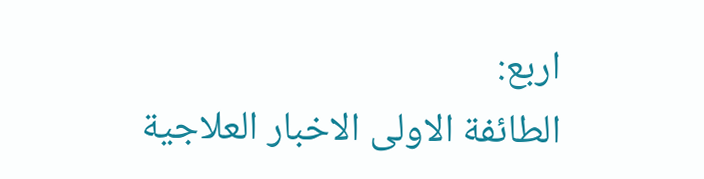اربع:
الطائفة الاولى الاخبار العلاجية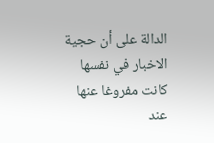الدالة على أن حجية الاخبار في نفسها كانت مفروغا عنها عند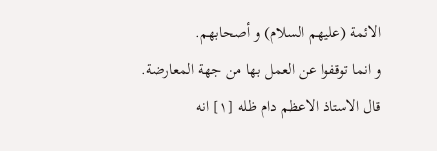الائمة (عليهم السلام) و أصحابهم.
و انما توقفوا عن العمل بها من جهة المعارضة.
قال الاستاذ الاعظم دام ظله [١] انه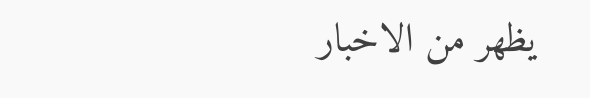يظهر من الاخبار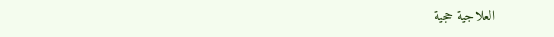العلاجية حجية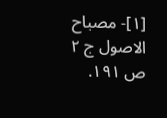[١]- مصباح الاصول ج ٢ ص ١٩١.